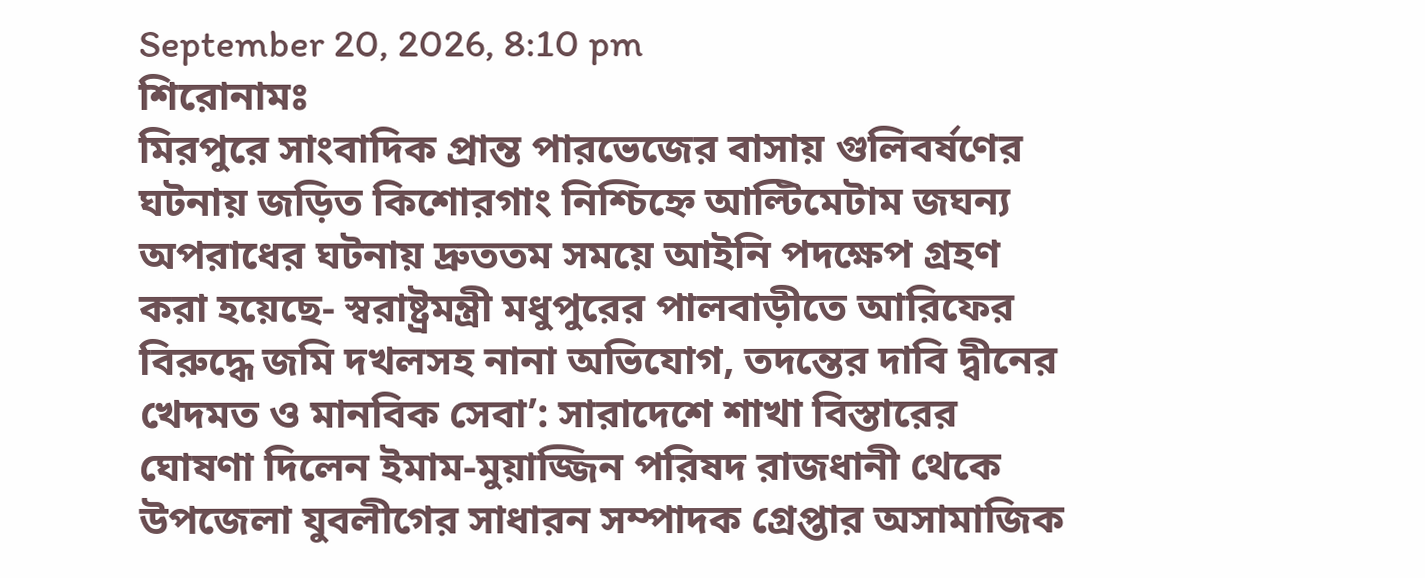September 20, 2026, 8:10 pm
শিরোনামঃ
মিরপুরে সাংবাদিক প্রান্ত পারভেজের বাসায় গুলিবর্ষণের ঘটনায় জড়িত কিশোরগাং নিশ্চিহ্নে আল্টিমেটাম জঘন্য অপরাধের ঘটনায় দ্রুততম সময়ে আইনি পদক্ষেপ গ্রহণ করা হয়েছে- স্বরাষ্ট্রমন্ত্রী মধুপুরের পালবাড়ীতে আরিফের বিরুদ্ধে জমি দখলসহ নানা অভিযোগ, তদন্তের দাবি দ্বীনের খেদমত ও মানবিক সেবা’: সারাদেশে শাখা বিস্তারের ঘোষণা দিলেন ইমাম-মুয়াজ্জিন পরিষদ রাজধানী থেকে উপজেলা যুবলীগের সাধারন সম্পাদক গ্রেপ্তার অসামাজিক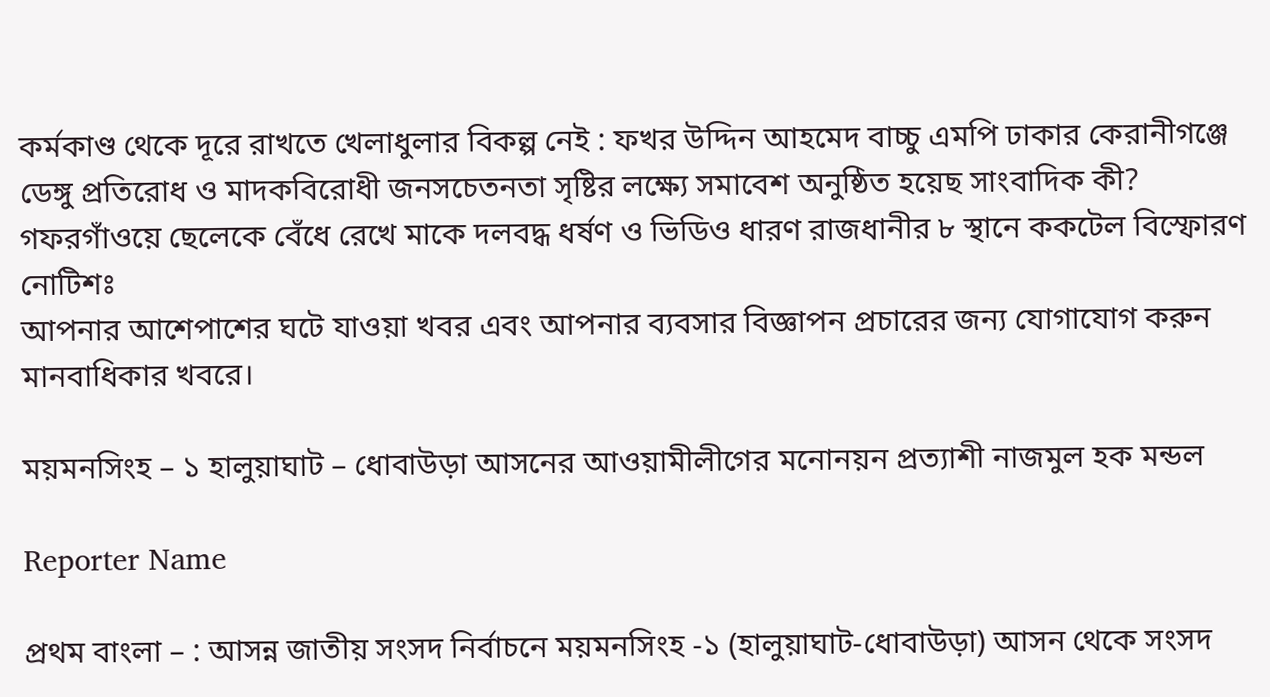কর্মকাণ্ড থেকে দূরে রাখতে খেলাধুলার বিকল্প নেই : ফখর উদ্দিন আহমেদ বাচ্চু এমপি ঢাকার কেরানীগঞ্জে ডেঙ্গু প্রতিরোধ ও মাদকবিরোধী জনসচেতনতা সৃষ্টির লক্ষ্যে সমাবেশ অনুষ্ঠিত হয়েছ সাংবাদিক কী? গফরগাঁওয়ে ছেলেকে বেঁধে রেখে মাকে দলবদ্ধ ধর্ষণ ও ভিডিও ধারণ রাজধানীর ৮ স্থানে ককটেল বিস্ফোরণ
নোটিশঃ
আপনার আশেপাশের ঘটে যাওয়া খবর এবং আপনার ব্যবসার বিজ্ঞাপন প্রচারের জন্য যোগাযোগ করুন মানবাধিকার খবরে।

ময়মনসিংহ – ১ হালুয়াঘাট – ধোবাউড়া আসনের আওয়ামীলীগের মনোনয়ন প্রত্যাশী নাজমুল হক মন্ডল

Reporter Name

প্রথম বাংলা – : আসন্ন জাতীয় সংসদ নির্বাচনে ময়মনসিংহ -১ (হালুয়াঘাট-ধোবাউড়া) আসন থেকে সংসদ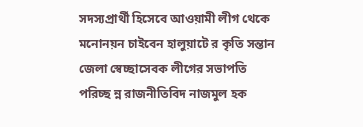সদস্যপ্রার্থী হিসেবে আওয়ামী লীগ থেকে মনোনয়ন চাইবেন হালুয়াটে র কৃতি সন্তান জেলা স্বেচ্ছাসেবক লীগের সভাপতি পরিচ্ছ ন্ন রাজনীতিবিদ নাজমুল হক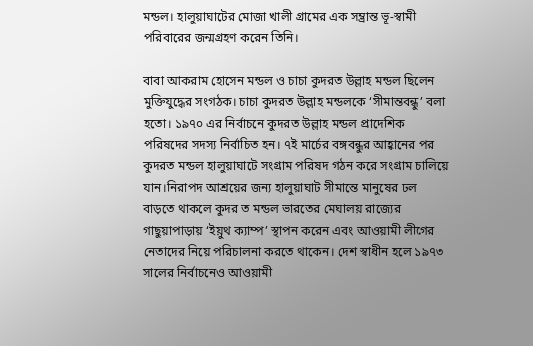মন্ডল। হালুয়াঘাটের মোজা খালী গ্রামের এক সম্ভ্রান্ত ভূ-স্বামী পরিবারের জন্মগ্রহণ করেন তিনি।

বাবা আকরাম হোসেন মন্ডল ও চাচা কুদরত উল্লাহ মন্ডল ছিলেন মুক্তিযুদ্ধের সংগঠক। চাচা কুদরত উল্লাহ মন্ডলকে ‘সীমান্তবন্ধু’ বলা হতো। ১৯৭০ এর নির্বাচনে কুদরত উল্লাহ মন্ডল প্রাদেশিক পরিষদের সদস্য নির্বাচিত হন। ৭ই মার্চের বঙ্গবন্ধুর আহ্বানের পর কুদরত মন্ডল হালুয়াঘাটে সংগ্রাম পরিষদ গঠন করে সংগ্রাম চালিয়ে যান।নিরাপদ আশ্রয়ের জন্য হালুয়াঘাট সীমান্তে মানুষের ঢল বাড়তে থাকলে কুদর ত মন্ডল ভারতের মেঘালয় রাজ্যের গাছুয়াপাড়ায় ‘ইয়ুথ ক্যাম্প’ স্থাপন করেন এবং আওয়ামী লীগের নেতাদের নিয়ে পরিচালনা করতে থাকেন। দেশ স্বাধীন হলে ১৯৭৩ সালের নির্বাচনেও আওয়ামী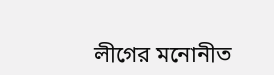লীগের মনোনীত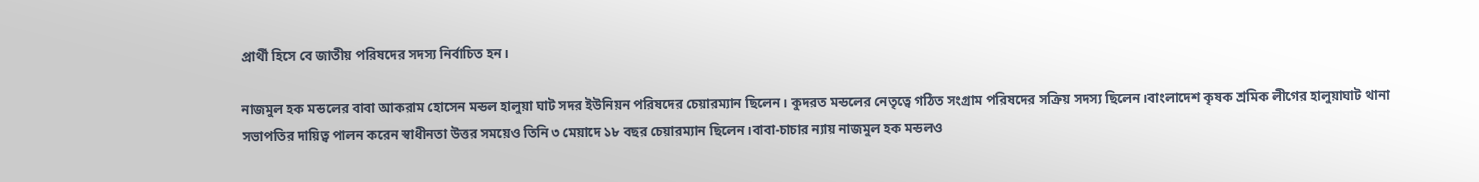প্রার্থী হিসে বে জাতীয় পরিষদের সদস্য নির্বাচিত হন।

নাজমুল হক মন্ডলের বাবা আকরাম হোসেন মন্ডল হালুয়া ঘাট সদর ইউনিয়ন পরিষদের চেয়ারম্যান ছিলেন। কুদরত মন্ডলের নেতৃত্বে গঠিত সংগ্রাম পরিষদের সক্রিয় সদস্য ছিলেন।বাংলাদেশ কৃষক শ্রমিক লীগের হালুয়াঘাট থানা সভাপতির দায়িত্ব পালন করেন স্বাধীনতা উত্তর সময়েও তিনি ৩ মেয়াদে ১৮ বছর চেয়ারম্যান ছিলেন।বাবা-চাচার ন্যায় নাজমুল হক মন্ডলও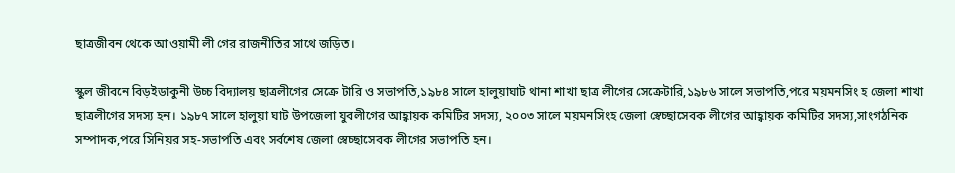ছাত্রজীবন থেকে আওয়ামী লী গের রাজনীতির সাথে জড়িত।

স্কুল জীবনে বিড়ইডাকুনী উচ্চ বিদ্যালয় ছাত্রলীগের সেক্রে টারি ও সভাপতি,১৯৮৪ সালে হালুয়াঘাট থানা শাখা ছাত্র লীগের সেক্রেটারি,১৯৮৬ সালে সভাপতি,পরে ময়মনসিং হ জেলা শাখা ছাত্রলীগের সদস্য হন। ১৯৮৭ সালে হালুয়া ঘাট উপজেলা যুবলীগের আহ্বায়ক কমিটির সদস্য, ২০০৩ সালে ময়মনসিংহ জেলা স্বেচ্ছাসেবক লীগের আহ্বায়ক কমিটির সদস্য,সাংগঠনিক সম্পাদক,পরে সিনিয়র সহ-সভাপতি এবং সর্বশেষ জেলা স্বেচ্ছাসেবক লীগের সভাপতি হন।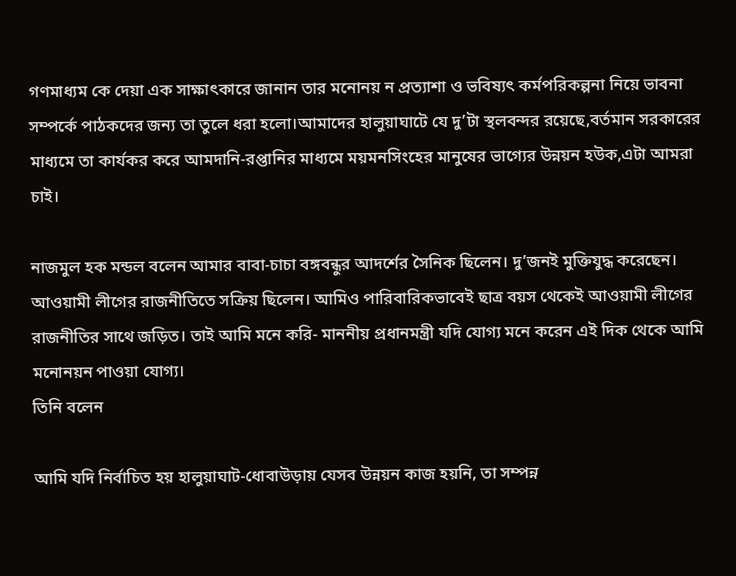গণমাধ্যম কে দেয়া এক সাক্ষাৎকারে জানান তার মনোনয় ন প্রত্যাশা ও ভবিষ্যৎ কর্মপরিকল্পনা নিয়ে ভাবনা সম্পর্কে পাঠকদের জন্য তা তুলে ধরা হলো।আমাদের হালুয়াঘাটে যে দু’টা স্থলবন্দর রয়েছে,বর্তমান সরকারের মাধ্যমে তা কার্যকর করে আমদানি-রপ্তানির মাধ্যমে ময়মনসিংহের মানুষের ভাগ্যের উন্নয়ন হউক,এটা আমরা চাই।

নাজমুল হক মন্ডল বলেন আমার বাবা-চাচা বঙ্গবন্ধুর আদর্শের সৈনিক ছিলেন। দু’জনই মুক্তিযুদ্ধ করেছেন। আওয়ামী লীগের রাজনীতিতে সক্রিয় ছিলেন। আমিও পারিবারিকভাবেই ছাত্র বয়স থেকেই আওয়ামী লীগের রাজনীতির সাথে জড়িত। তাই আমি মনে করি- মাননীয় প্রধানমন্ত্রী যদি যোগ্য মনে করেন এই দিক থেকে আমি মনোনয়ন পাওয়া যোগ্য।
তিনি বলেন

আমি যদি নির্বাচিত হয় হালুয়াঘাট-ধোবাউড়ায় যেসব উন্নয়ন কাজ হয়নি, তা সম্পন্ন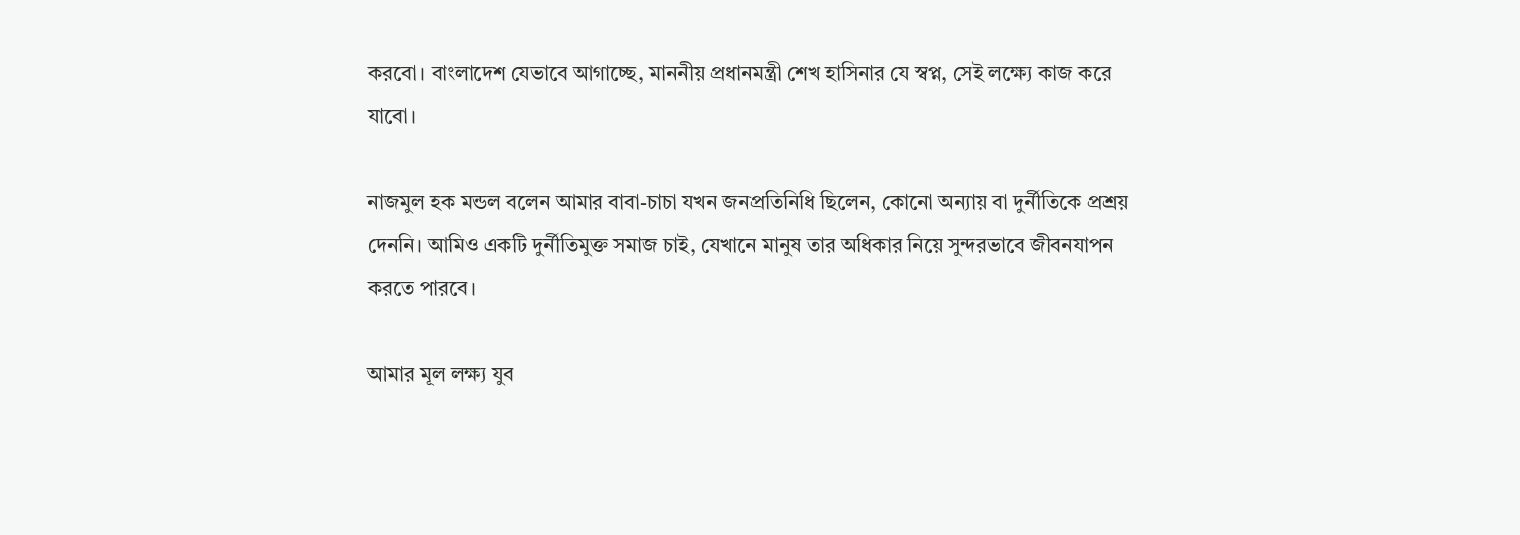করবো। বাংলাদেশ যেভাবে আগাচ্ছে, মাননীয় প্রধানমন্ত্রী শেখ হাসিনার যে স্বপ্ন, সেই লক্ষ্যে কাজ করে যাবো।

নাজমুল হক মন্ডল বলেন আমার বাবা-চাচা যখন জনপ্রতিনিধি ছিলেন, কোনো অন্যায় বা দুর্নীতিকে প্রশ্রয় দেননি। আমিও একটি দুর্নীতিমুক্ত সমাজ চাই, যেখানে মানুষ তার অধিকার নিয়ে সুন্দরভাবে জীবনযাপন করতে পারবে।

আমার মূল লক্ষ্য যুব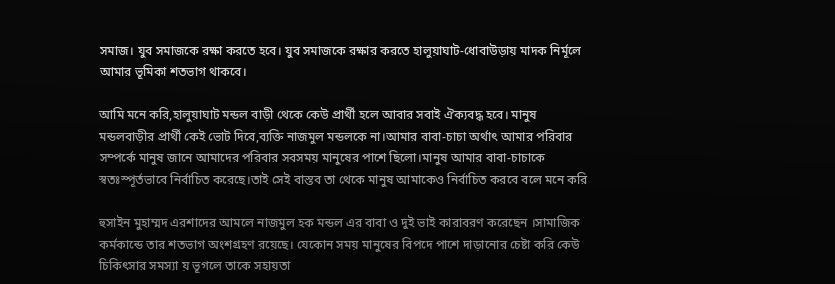সমাজ। যুব সমাজকে রক্ষা করতে হবে। যুব সমাজকে রক্ষার করতে হালুয়াঘাট-ধোবাউড়ায় মাদক নির্মূলে আমার ভূমিকা শতভাগ থাকবে।

আমি মনে করি,হালুয়াঘাট মন্ডল বাড়ী থেকে কেউ প্রার্থী হলে আবার সবাই ঐক্যবদ্ধ হবে। মানুষ মন্ডলবাড়ীর প্রার্থী কেই ভোট দিবে,ব্যক্তি নাজমুল মন্ডলকে না।আমার বাবা-চাচা অর্থাৎ আমার পরিবার সম্পর্কে মানুষ জানে আমাদের পরিবার সবসময় মানুষের পাশে ছিলো।মানুষ আমার বাবা-চাচাকে স্বতঃস্পূর্তভাবে নির্বাচিত করেছে।তাই সেই বাস্তব তা থেকে মানুষ আমাকেও নির্বাচিত করবে বলে মনে করি

হুসাইন মুহাম্মদ এরশাদের আমলে নাজমুল হক মন্ডল এর বাবা ও দুই ভাই কারাবরণ করেছেন ।সামাজিক কর্মকান্ডে তার শতভাগ অংশগ্রহণ রয়েছে। যেকোন সময় মানুষের বিপদে পাশে দাড়ানোর চেষ্টা করি কেউ চিকিৎসার সমস্যা য় ভূগলে তাকে সহায়তা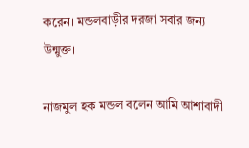করেন। মন্ডলবাড়ীর দরজা সবার জন্য উন্মুক্ত।

নাজমুল হক মন্ডল বলেন আমি আশাবাদী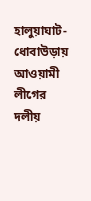হালুয়াঘাট-ধোবাউড়ায় আওয়ামী লীগের দলীয়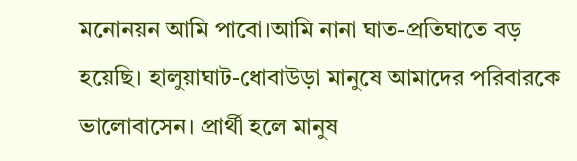মনোনয়ন আমি পাবো।আমি নানা ঘাত-প্রতিঘাতে বড় হয়েছি। হালুয়াঘাট-ধোবাউড়া মানুষে আমাদের পরিবারকে ভালোবাসেন। প্রার্থী হলে মানুষ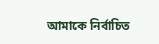আমাকে নির্বাচিত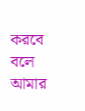করবে বলে আমার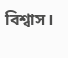বিশ্বাস।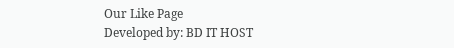Our Like Page
Developed by: BD IT HOST